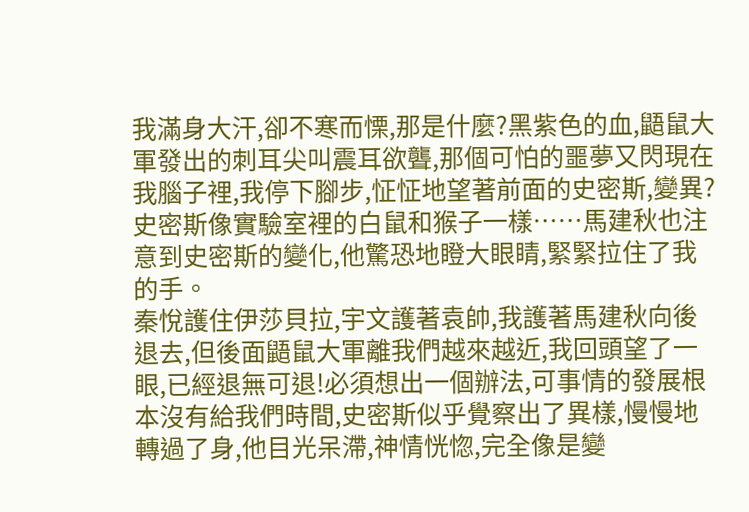我滿身大汗,卻不寒而慄,那是什麼?黑紫色的血,鼯鼠大軍發出的刺耳尖叫震耳欲聾,那個可怕的噩夢又閃現在我腦子裡,我停下腳步,怔怔地望著前面的史密斯,變異?史密斯像實驗室裡的白鼠和猴子一樣……馬建秋也注意到史密斯的變化,他驚恐地瞪大眼睛,緊緊拉住了我的手。
秦悅護住伊莎貝拉,宇文護著袁帥,我護著馬建秋向後退去,但後面鼯鼠大軍離我們越來越近,我回頭望了一眼,已經退無可退!必須想出一個辦法,可事情的發展根本沒有給我們時間,史密斯似乎覺察出了異樣,慢慢地轉過了身,他目光呆滯,神情恍惚,完全像是變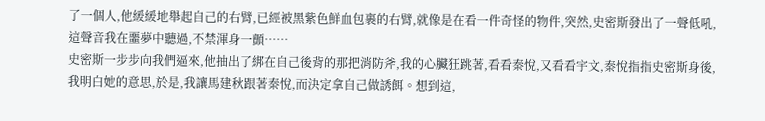了一個人,他緩緩地舉起自己的右臂,已經被黑紫色鮮血包裹的右臂,就像是在看一件奇怪的物件,突然,史密斯發出了一聲低吼,這聲音我在噩夢中聽過,不禁渾身一顫……
史密斯一步步向我們逼來,他抽出了綁在自己後背的那把消防斧,我的心臟狂跳著,看看秦悅,又看看宇文,秦悅指指史密斯身後,我明白她的意思,於是,我讓馬建秋跟著秦悅,而決定拿自己做誘餌。想到這,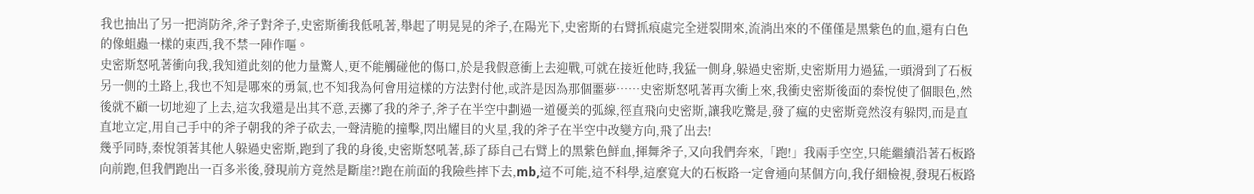我也抽出了另一把消防斧,斧子對斧子,史密斯衝我低吼著,舉起了明晃晃的斧子,在陽光下,史密斯的右臂抓痕處完全迸裂開來,流淌出來的不僅僅是黑紫色的血,還有白色的像蛆蟲一樣的東西,我不禁一陣作嘔。
史密斯怒吼著衝向我,我知道此刻的他力量驚人,更不能觸碰他的傷口,於是我假意衝上去迎戰,可就在接近他時,我猛一側身,躲過史密斯,史密斯用力過猛,一頭滑到了石板另一側的土路上,我也不知是哪來的勇氣,也不知我為何會用這樣的方法對付他,或許是因為那個噩夢……史密斯怒吼著再次衝上來,我衝史密斯後面的秦悅使了個眼色,然後就不顧一切地迎了上去,這次我還是出其不意,丟擲了我的斧子,斧子在半空中劃過一道優美的弧線,徑直飛向史密斯,讓我吃驚是,發了瘋的史密斯竟然沒有躲閃,而是直直地立定,用自己手中的斧子朝我的斧子砍去,一聲清脆的撞擊,閃出耀目的火星,我的斧子在半空中改變方向,飛了出去!
幾乎同時,秦悅領著其他人躲過史密斯,跑到了我的身後,史密斯怒吼著,舔了舔自己右臂上的黑紫色鮮血,揮舞斧子,又向我們奔來,「跑!」我兩手空空,只能繼續沿著石板路向前跑,但我們跑出一百多米後,發現前方竟然是斷崖?!跑在前面的我險些摔下去,mb,這不可能,這不科學,這麼寬大的石板路一定會通向某個方向,我仔細檢視,發現石板路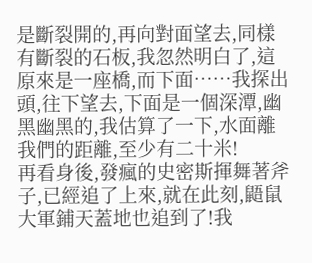是斷裂開的,再向對面望去,同樣有斷裂的石板,我忽然明白了,這原來是一座橋,而下面……我探出頭,往下望去,下面是一個深潭,幽黑幽黑的,我估算了一下,水面離我們的距離,至少有二十米!
再看身後,發瘋的史密斯揮舞著斧子,已經追了上來,就在此刻,鼯鼠大軍鋪天蓋地也追到了!我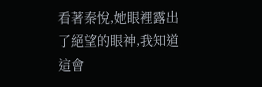看著秦悅,她眼裡露出了絕望的眼神,我知道這會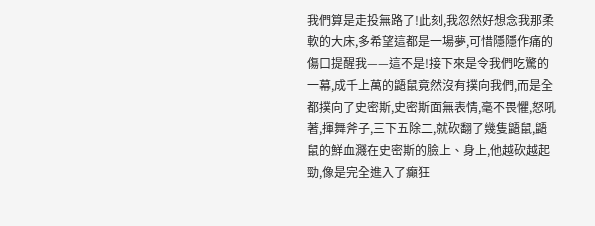我們算是走投無路了!此刻,我忽然好想念我那柔軟的大床,多希望這都是一場夢,可惜隱隱作痛的傷口提醒我——這不是!接下來是令我們吃驚的一幕,成千上萬的鼯鼠竟然沒有撲向我們,而是全都撲向了史密斯,史密斯面無表情,毫不畏懼,怒吼著,揮舞斧子,三下五除二,就砍翻了幾隻鼯鼠,鼯鼠的鮮血濺在史密斯的臉上、身上,他越砍越起勁,像是完全進入了癲狂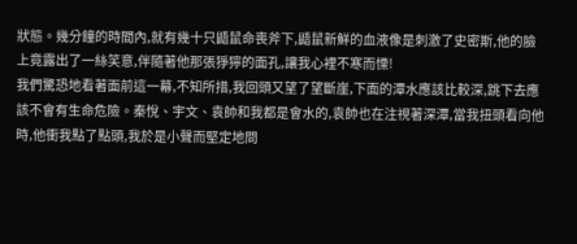狀態。幾分鐘的時間內,就有幾十只鼯鼠命喪斧下,鼯鼠新鮮的血液像是刺激了史密斯,他的臉上竟露出了一絲笑意,伴隨著他那張猙獰的面孔,讓我心裡不寒而慄!
我們驚恐地看著面前這一幕,不知所措,我回頭又望了望斷崖,下面的潭水應該比較深,跳下去應該不會有生命危險。秦悅、宇文、袁帥和我都是會水的,袁帥也在注視著深潭,當我扭頭看向他時,他衝我點了點頭,我於是小聲而堅定地問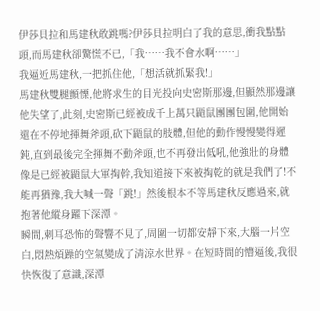伊莎貝拉和馬建秋敢跳嗎?伊莎貝拉明白了我的意思,衝我點點頭,而馬建秋卻驚慌不已,「我……我不會水啊……」
我逼近馬建秋,一把抓住他,「想活就抓緊我!」
馬建秋雙腿顫慄,他將求生的目光投向史密斯那邊,但顯然那邊讓他失望了,此刻,史密斯已經被成千上萬只鼯鼠團團包圍,他開始還在不停地揮舞斧頭,砍下鼯鼠的肢體,但他的動作慢慢變得遲鈍,直到最後完全揮舞不動斧頭,也不再發出低吼,他強壯的身體像是已經被鼯鼠大軍掏幹,我知道接下來被掏乾的就是我們了!不能再猶豫,我大喊一聲「跳!」然後根本不等馬建秋反應過來,就抱著他縱身躍下深潭。
瞬間,刺耳恐怖的聲響不見了,周圍一切都安靜下來,大腦一片空白,悶熱煩躁的空氣變成了清涼水世界。在短時間的懵逼後,我很快恢復了意識,深潭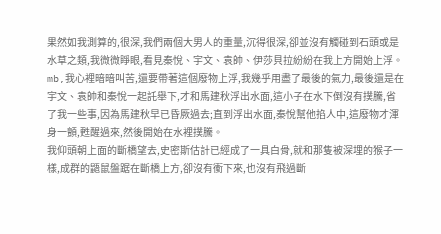果然如我測算的,很深,我們兩個大男人的重量,沉得很深,卻並沒有觸碰到石頭或是水草之類,我微微睜眼,看見秦悅、宇文、袁帥、伊莎貝拉紛紛在我上方開始上浮。mb,我心裡暗暗叫苦,還要帶著這個廢物上浮,我幾乎用盡了最後的氣力,最後還是在宇文、袁帥和秦悅一起託舉下,才和馬建秋浮出水面,這小子在水下倒沒有撲騰,省了我一些事,因為馬建秋早已昏厥過去;直到浮出水面,秦悅幫他掐人中,這廢物才渾身一顫,甦醒過來,然後開始在水裡撲騰。
我仰頭朝上面的斷橋望去,史密斯估計已經成了一具白骨,就和那隻被深埋的猴子一樣,成群的鼯鼠盤踞在斷橋上方,卻沒有衝下來,也沒有飛過斷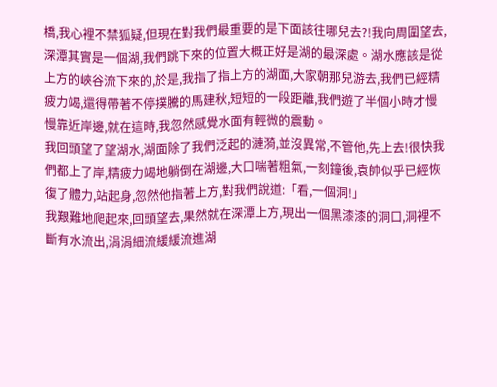橋,我心裡不禁狐疑,但現在對我們最重要的是下面該往哪兒去?!我向周圍望去,深潭其實是一個湖,我們跳下來的位置大概正好是湖的最深處。湖水應該是從上方的峽谷流下來的,於是,我指了指上方的湖面,大家朝那兒游去,我們已經精疲力竭,還得帶著不停撲騰的馬建秋,短短的一段距離,我們遊了半個小時才慢慢靠近岸邊,就在這時,我忽然感覺水面有輕微的震動。
我回頭望了望湖水,湖面除了我們泛起的漣漪,並沒異常,不管他,先上去!很快我們都上了岸,精疲力竭地躺倒在湖邊,大口喘著粗氣,一刻鐘後,袁帥似乎已經恢復了體力,站起身,忽然他指著上方,對我們說道:「看,一個洞!」
我艱難地爬起來,回頭望去,果然就在深潭上方,現出一個黑漆漆的洞口,洞裡不斷有水流出,涓涓細流緩緩流進湖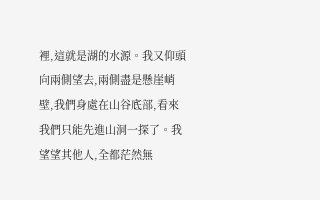裡,這就是湖的水源。我又仰頭向兩側望去,兩側盡是懸崖峭壁,我們身處在山谷底部,看來我們只能先進山洞一探了。我望望其他人,全都茫然無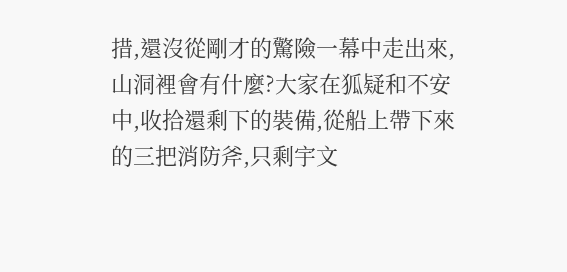措,還沒從剛才的驚險一幕中走出來,山洞裡會有什麼?大家在狐疑和不安中,收拾還剩下的裝備,從船上帶下來的三把消防斧,只剩宇文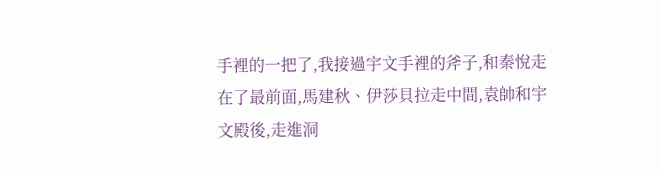手裡的一把了,我接過宇文手裡的斧子,和秦悅走在了最前面,馬建秋、伊莎貝拉走中間,袁帥和宇文殿後,走進洞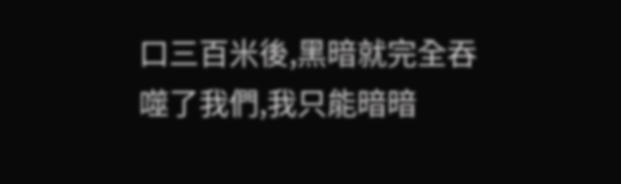口三百米後,黑暗就完全吞噬了我們,我只能暗暗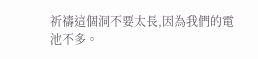祈禱這個洞不要太長,因為我們的電池不多。